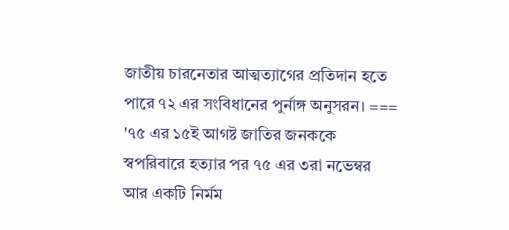জাতীয় চারনেতার আত্মত্যাগের প্রতিদান হতে পারে ৭২ এর সংবিধানের পুর্নাঙ্গ অনুসরন। === '৭৫ এর ১৫ই আগষ্ট জাতির জনককে স্বপরিবারে হত্যার পর ৭৫ এর ৩রা নভেম্বর আর একটি নির্মম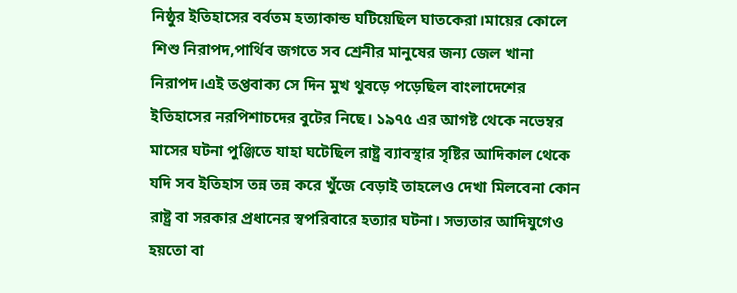নিষ্ঠুর ইতিহাসের বর্বতম হত্যাকান্ড ঘটিয়েছিল ঘাতকেরা।মায়ের কোলে শিশু নিরাপদ,পার্থিব জগতে সব শ্রেনীর মানুষের জন্য জেল খানা নিরাপদ।এই তপ্তবাক্য সে দিন মুখ থুবড়ে পড়েছিল বাংলাদেশের ইতিহাসের নরপিশাচদের বুটের নিছে। ১৯৭৫ এর আগষ্ট থেকে নভেম্বর মাসের ঘটনা পুঞ্জিতে যাহা ঘটেছিল রাষ্ট্র ব্যাবস্থার সৃষ্টির আদিকাল থেকে যদি সব ইতিহাস তন্ন তন্ন করে খুঁজে বেড়াই তাহলেও দেখা মিলবেনা কোন রাষ্ট্র বা সরকার প্রধানের স্বপরিবারে হত্যার ঘটনা। সভ্যতার আদিযুগেও হয়তো বা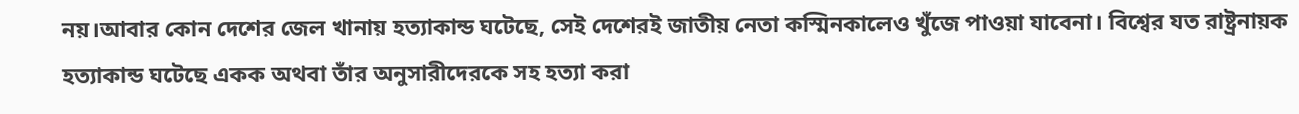নয়।আবার কোন দেশের জেল খানায় হত্যাকান্ড ঘটেছে, সেই দেশেরই জাতীয় নেতা কস্মিনকালেও খুঁজে পাওয়া যাবেনা। বিশ্বের যত রাষ্ট্রনায়ক হত্যাকান্ড ঘটেছে একক অথবা তাঁর অনুসারীদেরকে সহ হত্যা করা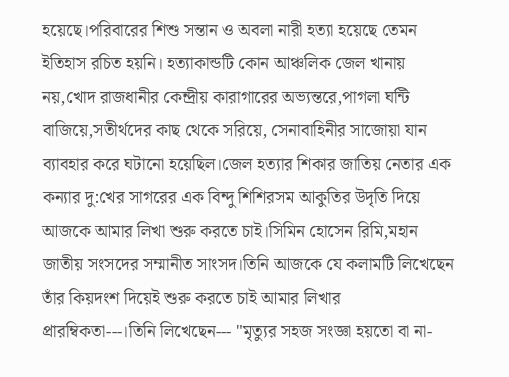হয়েছে।পরিবারের শিশু সন্তান ও অবলা নারী হত্যা হয়েছে তেমন ইতিহাস রচিত হয়নি। হত্যাকান্ডটি কোন আঞ্চলিক জেল খানায় নয়,খোদ রাজধানীর কেন্দ্রীয় কারাগারের অভ্যন্তরে,পাগলা ঘন্টি বাজিয়ে,সতীর্থদের কাছ থেকে সরিয়ে, সেনাবাহিনীর সাজোয়া যান ব্যাবহার করে ঘটানো হয়েছিল।জেল হত্যার শিকার জাতিয় নেতার এক কন্যার দু:খের সাগরের এক বিন্দু শিশিরসম আকুতির উদৃতি দিয়ে আজকে আমার লিখা শুরু করতে চাই।সিমিন হোসেন রিমি,মহান জাতীয় সংসদের সম্মানীত সাংসদ।তিনি আজকে যে কলামটি লিখেছেন তাঁর কিয়দংশ দিয়েই শুরু করতে চাই আমার লিখার প্রারম্বিকতা---।তিনি লিখেছেন--- "মৃত্যুর সহজ সংজ্ঞা হয়তো বা না-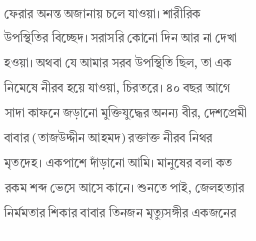ফেরার অনন্ত অজানায় চলে যাওয়া। শারীরিক উপস্থিতির বিচ্ছেদ। সরাসরি কোনো দিন আর না দেখা হওয়া। অথবা যে আমার সরব উপস্থিতি ছিল, তা এক নিমেষে নীরব হয়ে যাওয়া, চিরতরে। ৪০ বছর আগে সাদা কাফনে জড়ানো মুক্তিযুদ্ধের অনন্য বীর, দেশপ্রেমী বাবার (তাজউদ্দীন আহমদ) রক্তাক্ত নীরব নিথর মৃতদেহ। একপাশে দাঁড়ানো আমি। মানুষের বলা কত রকম শব্দ ভেসে আসে কানে। শুনতে পাই, জেলহত্যার নির্মমতার শিকার বাবার তিনজন মৃত্যুসঙ্গীর একজনের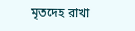মৃতদেহ রাখা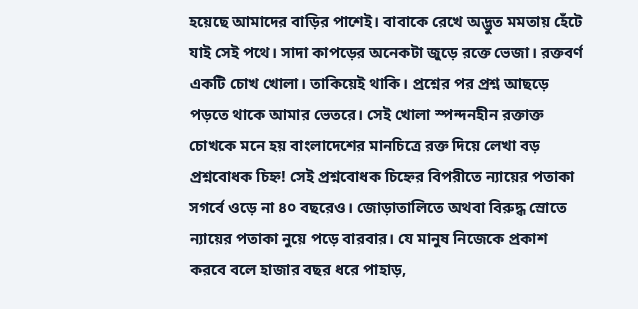হয়েছে আমাদের বাড়ির পাশেই। বাবাকে রেখে অদ্ভুত মমতায় হেঁটে যাই সেই পথে। সাদা কাপড়ের অনেকটা জুড়ে রক্তে ভেজা। রক্তবর্ণ একটি চোখ খোলা। তাকিয়েই থাকি। প্রশ্নের পর প্রশ্ন আছড়ে পড়তে থাকে আমার ভেতরে। সেই খোলা স্পন্দনহীন রক্তাক্ত চোখকে মনে হয় বাংলাদেশের মানচিত্রে রক্ত দিয়ে লেখা বড় প্রশ্নবোধক চিহ্ন! সেই প্রশ্নবোধক চিহ্নের বিপরীতে ন্যায়ের পতাকা সগর্বে ওড়ে না ৪০ বছরেও। জোড়াতালিতে অথবা বিরুদ্ধ স্রোতে ন্যায়ের পতাকা নুয়ে পড়ে বারবার। যে মানুষ নিজেকে প্রকাশ করবে বলে হাজার বছর ধরে পাহাড়,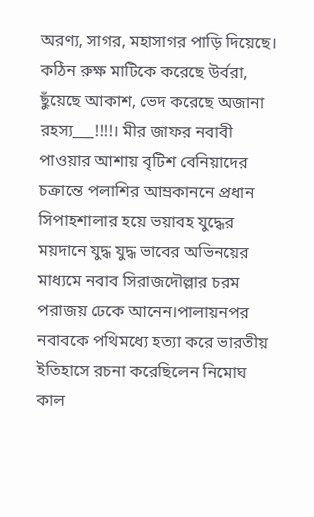অরণ্য, সাগর, মহাসাগর পাড়ি দিয়েছে। কঠিন রুক্ষ মাটিকে করেছে উর্বরা, ছুঁয়েছে আকাশ, ভেদ করেছে অজানা রহস্য___!!!!। মীর জাফর নবাবী পাওয়ার আশায় বৃটিশ বেনিয়াদের চক্রান্তে পলাশির আম্রকাননে প্রধান সিপাহশালার হয়ে ভয়াবহ যুদ্ধের ময়দানে যুদ্ধ যুদ্ধ ভাবের অভিনয়ের মাধ্যমে নবাব সিরাজদৌল্লার চরম পরাজয় ঢেকে আনেন।পালায়নপর নবাবকে পথিমধ্যে হত্যা করে ভারতীয় ইতিহাসে রচনা করেছিলেন নিমোঘ কাল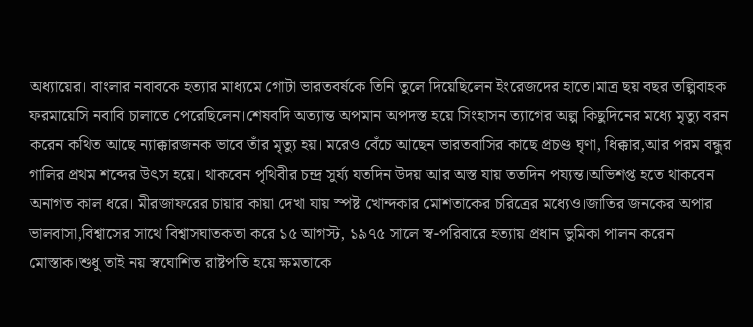অধ্যায়ের। বাংলার নবাবকে হত্যার মাধ্যমে গোটা ভারতবর্ষকে তিনি তুলে দিয়েছিলেন ইংরেজদের হাতে।মাত্র ছয় বছর তল্পিবাহক ফরমায়েসি নবাবি চালাতে পেরেছিলেন।শেষবদি অত্যান্ত অপমান অপদস্ত হয়ে সিংহাসন ত্যাগের অল্প কিছুদিনের মধ্যে মৃত্যু বরন করেন কথিত আছে ন্যাক্কারজনক ভাবে তাঁর মৃত্যু হয়। মরেও বেঁচে আছেন ভারতবাসির কাছে প্রচণ্ড ঘৃণা, ধিক্কার,আর পরম বন্ধুর গালির প্রথম শব্দের উৎস হয়ে। থাকবেন পৃথিবীর চন্দ্র সুর্য্য যতদিন উদয় আর অস্ত যায় ততদিন পয্যন্ত।অভিশপ্ত হতে থাকবেন অনাগত কাল ধরে। মীরজাফরের চায়ার কায়া দেখা যায় স্পষ্ট খোন্দকার মোশতাকের চরিত্রের মধ্যেও।জাতির জনকের অপার ভালবাসা,বিশ্বাসের সাথে বিশ্বাসঘাতকতা করে ১৫ আগস্ট, ১৯৭৫ সালে স্ব-পরিবারে হত্যায় প্রধান ভুমিকা পালন করেন মোস্তাক।শুধু তাই নয় স্বঘোশিত রাষ্টপতি হয়ে ক্ষমতাকে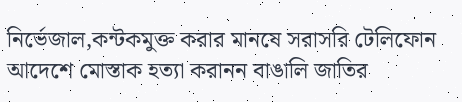নির্ভেজাল,কন্টকমুক্ত করার মানষে সরাসরি টেলিফোন আদেশে মোস্তাক হত্যা করানন বাঙালি জাতির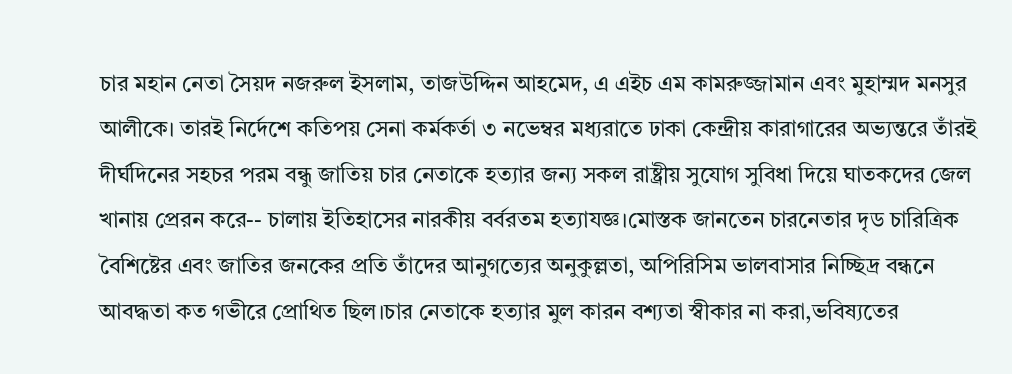চার মহান নেতা সৈয়দ নজরুল ইসলাম, তাজউদ্দিন আহমেদ, এ এইচ এম কামরুজ্জামান এবং মুহাম্মদ মনসুর আলীকে। তারই নির্দেশে কতিপয় সেনা কর্মকর্তা ৩ নভেম্বর মধ্যরাতে ঢাকা কেন্দ্রীয় কারাগারের অভ্যন্তরে তাঁরই দীর্ঘদিনের সহচর পরম বন্ধু জাতিয় চার নেতাকে হত্যার জন্য সকল রাষ্ট্রীয় সুযোগ সুবিধা দিয়ে ঘাতকদের জেল খানায় প্রেরন করে-- চালায় ইতিহাসের নারকীয় বর্বরতম হত্যাযজ্ঞ।মোস্তক জানতেন চারনেতার দৃড চারিত্রিক বৈশিষ্টের এবং জাতির জনকের প্রতি তাঁদের আনুগত্যের অনুকুল্লতা, অপিরিসিম ভালবাসার নিচ্ছিদ্র বন্ধনে আবদ্ধতা কত গভীরে প্রোথিত ছিল।চার নেতাকে হত্যার মুল কারন বশ্যতা স্বীকার না করা,ভবিষ্যতের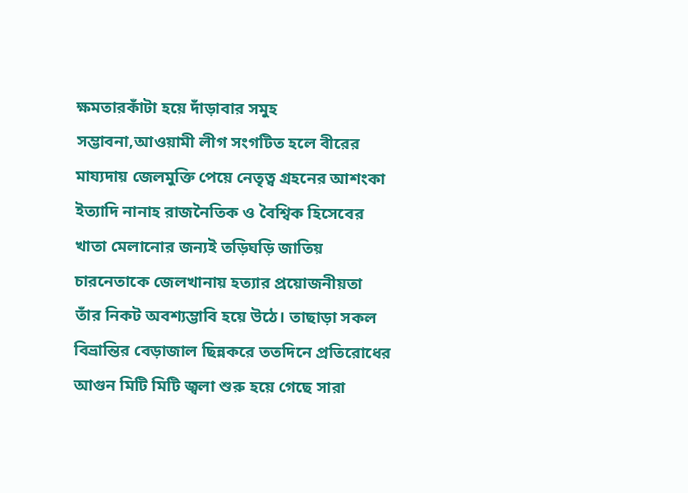ক্ষমতারকাঁটা হয়ে দাঁড়াবার সমুহ সম্ভাবনা,আওয়ামী লীগ সংগটিত হলে বীরের মায্যদায় জেলমুক্তি পেয়ে নেতৃত্ব গ্রহনের আশংকা ইত্যাদি নানাহ রাজনৈতিক ও বৈশ্বিক হিসেবের খাতা মেলানোর জন্যই তড়িঘড়ি জাতিয় চারনেতাকে জেলখানায় হত্যার প্রয়োজনীয়তা তাঁর নিকট অবশ্যম্ভাবি হয়ে উঠে। তাছাড়া সকল বিভ্রান্তির বেড়াজাল ছিন্নকরে ততদিনে প্রতিরোধের আগুন মিটি মিটি জ্বলা শুরু হয়ে গেছে সারা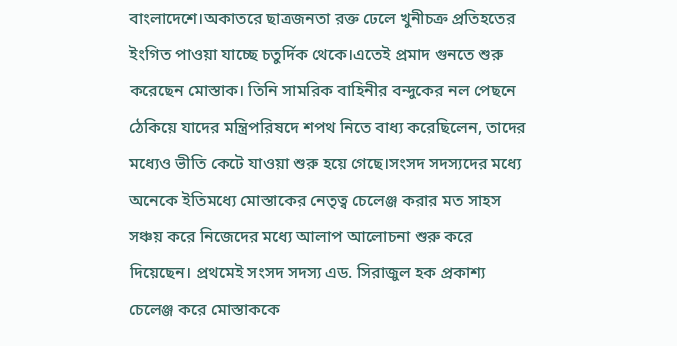বাংলাদেশে।অকাতরে ছাত্রজনতা রক্ত ঢেলে খুনীচক্র প্রতিহতের ইংগিত পাওয়া যাচ্ছে চতুর্দিক থেকে।এতেই প্রমাদ গুনতে শুরু করেছেন মোস্তাক। তিনি সামরিক বাহিনীর বন্দুকের নল পেছনে ঠেকিয়ে যাদের মন্ত্রিপরিষদে শপথ নিতে বাধ্য করেছিলেন, তাদের মধ্যেও ভীতি কেটে যাওয়া শুরু হয়ে গেছে।সংসদ সদস্যদের মধ্যে অনেকে ইতিমধ্যে মোস্তাকের নেতৃত্ব চেলেঞ্জ করার মত সাহস সঞ্চয় করে নিজেদের মধ্যে আলাপ আলোচনা শুরু করে দিয়েছেন। প্রথমেই সংসদ সদস্য এড. সিরাজুল হক প্রকাশ্য চেলেঞ্জ করে মোস্তাককে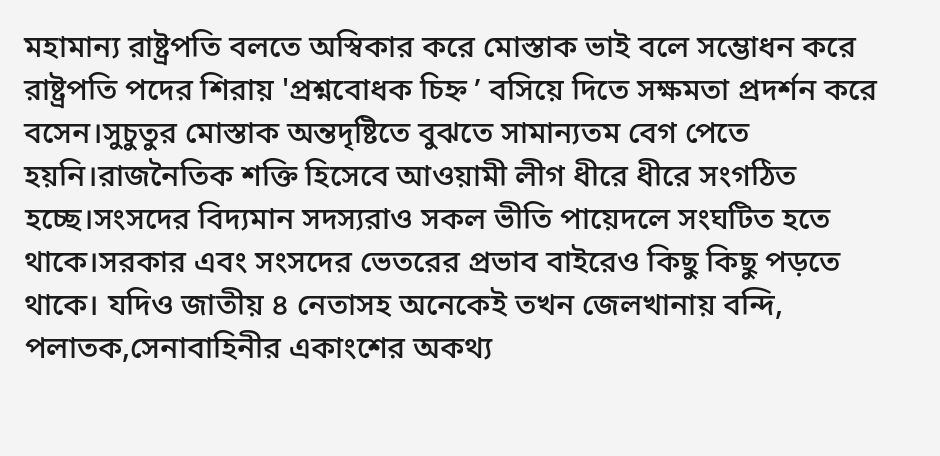মহামান্য রাষ্ট্রপতি বলতে অস্বিকার করে মোস্তাক ভাই বলে সম্ভোধন করে রাষ্ট্রপতি পদের শিরায় 'প্রশ্নবোধক চিহ্ন ’ বসিয়ে দিতে সক্ষমতা প্রদর্শন করে বসেন।সুচুতুর মোস্তাক অন্তদৃষ্টিতে বুঝতে সামান্যতম বেগ পেতে হয়নি।রাজনৈতিক শক্তি হিসেবে আওয়ামী লীগ ধীরে ধীরে সংগঠিত হচ্ছে।সংসদের বিদ্যমান সদস্যরাও সকল ভীতি পায়েদলে সংঘটিত হতে থাকে।সরকার এবং সংসদের ভেতরের প্রভাব বাইরেও কিছু কিছু পড়তে থাকে। যদিও জাতীয় ৪ নেতাসহ অনেকেই তখন জেলখানায় বন্দি, পলাতক,সেনাবাহিনীর একাংশের অকথ্য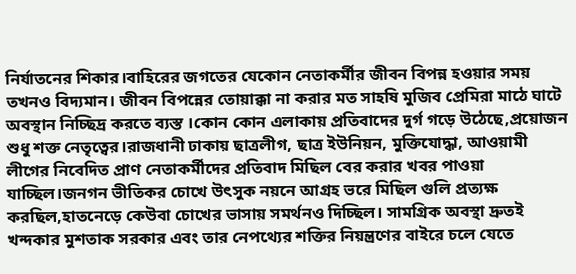নির্যাতনের শিকার।বাহিরের জগতের যেকোন নেতাকর্মীর জীবন বিপন্ন হওয়ার সময় তখনও বিদ্যমান। জীবন বিপন্নের তোয়াক্কা না করার মত সাহষি মুজিব প্রেমিরা মাঠে ঘাটে অবস্থান নিচ্ছিদ্র করতে ব্যস্ত ।কোন কোন এলাকায় প্রতিবাদের দুর্গ গড়ে উঠেছে,প্রয়োজন শুধু শক্ত নেতৃত্বের।রাজধানী ঢাকায় ছাত্রলীগ, ছাত্র ইউনিয়ন, মুক্তিযোদ্ধা, আওয়ামী লীগের নিবেদিত প্রাণ নেতাকর্মীদের প্রতিবাদ মিছিল বের করার খবর পাওয়া যাচ্ছিল।জনগন ভীতিকর চোখে উৎসুক নয়নে আগ্রহ ভরে মিছিল গুলি প্রত্যক্ষ করছিল,হাতনেড়ে কেউবা চোখের ভাসায় সমর্থনও দিচ্ছিল। সামগ্রিক অবস্থা দ্রুতই খন্দকার মুশতাক সরকার এবং তার নেপথ্যের শক্তির নিয়ন্ত্রণের বাইরে চলে যেতে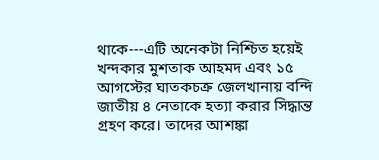থাকে---এটি অনেকটা নিশ্চিত হয়েই খন্দকার মুশতাক আহমদ এবং ১৫ আগস্টের ঘাতকচক্র জেলখানায় বন্দি জাতীয় ৪ নেতাকে হত্যা করার সিদ্ধান্ত গ্রহণ করে। তাদের আশঙ্কা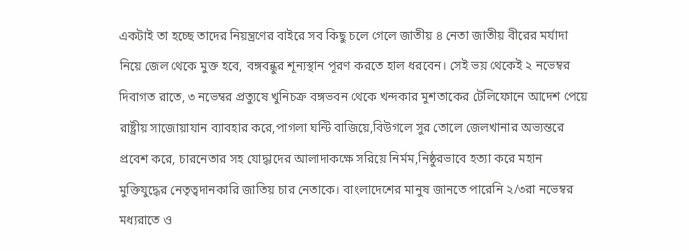একটাই তা হচ্ছে তাদের নিয়ন্ত্রণের বাইরে সব কিছু চলে গেলে জাতীয় ৪ নেতা জাতীয় বীরের মর্যাদা নিয়ে জেল থেকে মুক্ত হবে, বঙ্গবন্ধুর শূন্যস্থান পূরণ করতে হাল ধরবেন। সেই ভয় থেকেই ২ নভেম্বর দিবাগত রাতে, ৩ নভেম্বর প্রত্যুষে খুনিচক্র বঙ্গভবন থেকে খন্দকার মুশতাকের টেলিফোনে আদেশ পেয়ে রাষ্ট্রীয় সাজোয়াযান ব্যাবহার করে,পাগলা ঘন্টি বাজিয়ে,বিউগলে সুর তোলে জেলখানার অভ্যন্তরে প্রবেশ করে, চারনেতার সহ যোদ্ধাদের আলাদাকক্ষে সরিয়ে নির্মম,নিষ্ঠুরভাবে হত্যা করে মহান মুক্তিযুদ্ধের নেতৃত্বদানকারি জাতিয় চার নেতাকে। বাংলাদেশের মানুষ জানতে পারেনি ২/৩রা নভেম্বর মধ্যরাতে ও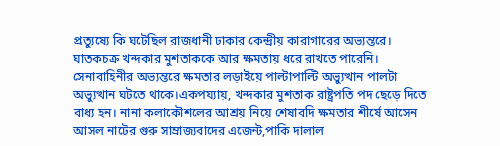প্রত্যুষ্যে কি ঘটেছিল রাজধানী ঢাকার কেন্দ্রীয় কারাগারের অভ্যন্তরে। ঘাতকচক্র খন্দকার মুশতাককে আর ক্ষমতায় ধরে রাখতে পারেনি। সেনাবাহিনীর অভ্যন্তরে ক্ষমতার লড়াইয়ে পাল্টাপাল্টি অভ্যুত্থান পালটা অভ্যুত্থান ঘটতে থাকে।একপয্যায়, খন্দকার মুশতাক রাষ্ট্রপতি পদ ছেড়ে দিতে বাধ্য হন। নানা কলাকৌশলের আশ্রয় নিয়ে শেষাবদি ক্ষমতার শীর্ষে আসেন আসল নাটের গুরু সাম্রাজ্যবাদের এজেন্ট,পাকি দালাল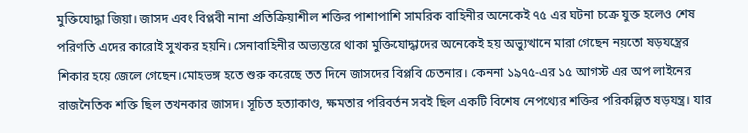মুক্তিযোদ্ধা জিয়া। জাসদ এবং বিপ্লবী নানা প্রতিক্রিয়াশীল শক্তির পাশাপাশি সামরিক বাহিনীর অনেকেই ৭৫ এর ঘটনা চক্রে যুক্ত হলেও শেষ পরিণতি এদের কারোই সুখকর হয়নি। সেনাবাহিনীর অভ্যন্তরে থাকা মুক্তিযোদ্ধাদের অনেকেই হয় অভ্যুত্থানে মারা গেছেন নয়তো ষড়যন্ত্রের শিকার হয়ে জেলে গেছেন।মোহভঙ্গ হতে শুরু করেছে তত দিনে জাসদের বিপ্লবি চেতনার। কেননা ১৯৭৫-এর ১৫ আগস্ট এর অপ লাইনের রাজনৈতিক শক্তি ছিল তখনকার জাসদ। সূচিত হত্যাকাণ্ড, ক্ষমতার পরিবর্তন সবই ছিল একটি বিশেষ নেপথ্যের শক্তির পরিকল্পিত ষড়যন্ত্র। যার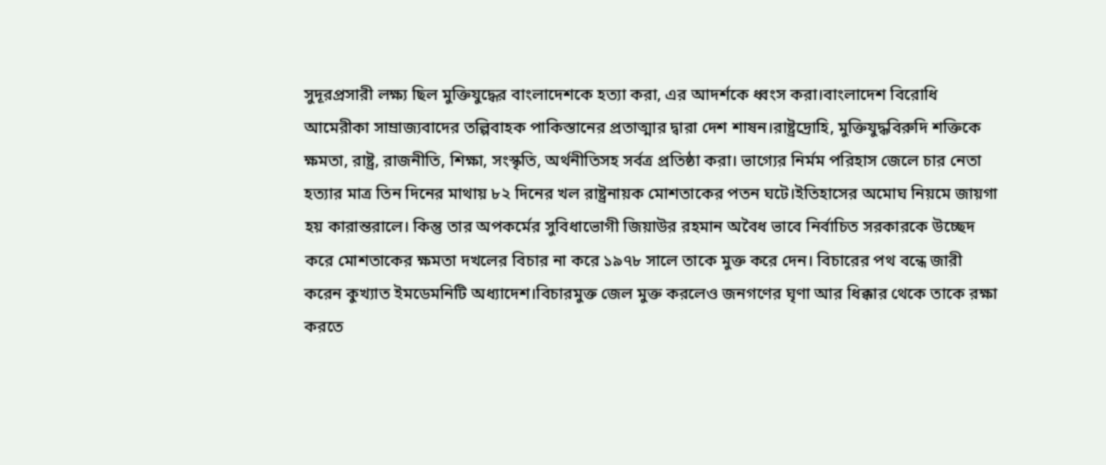সুদূরপ্রসারী লক্ষ্য ছিল মুক্তিযুদ্ধের বাংলাদেশকে হত্যা করা, এর আদর্শকে ধ্বংস করা।বাংলাদেশ বিরোধি আমেরীকা সাম্রাজ্যবাদের তল্পিবাহক পাকিস্তানের প্রতাত্মার দ্বারা দেশ শাষন।রাষ্ট্রদ্রোহি, মুক্তিযুদ্ধবিরুদি শক্তিকে ক্ষমতা, রাষ্ট্র, রাজনীতি, শিক্ষা, সংস্কৃতি, অর্থনীতিসহ সর্বত্র প্রতিষ্ঠা করা। ভাগ্যের নির্মম পরিহাস জেলে চার নেতা হত্যার মাত্র তিন দিনের মাথায় ৮২ দিনের খল রাষ্ট্রনায়ক মোশতাকের পতন ঘটে।ইতিহাসের অমোঘ নিয়মে জায়গা হয় কারান্তরালে। কিন্তু তার অপকর্মের সুবিধাভোগী জিয়াউর রহমান অবৈধ ভাবে নির্বাচিত সরকারকে উচ্ছেদ করে মোশতাকের ক্ষমতা দখলের বিচার না করে ১৯৭৮ সালে তাকে মুক্ত করে দেন। বিচারের পথ বন্ধে জারী করেন কুখ্যাত ইমডেমনিটি অধ্যাদেশ।বিচারমুক্ত জেল মুক্ত করলেও জনগণের ঘৃণা আর ধিক্কার থেকে তাকে রক্ষা করতে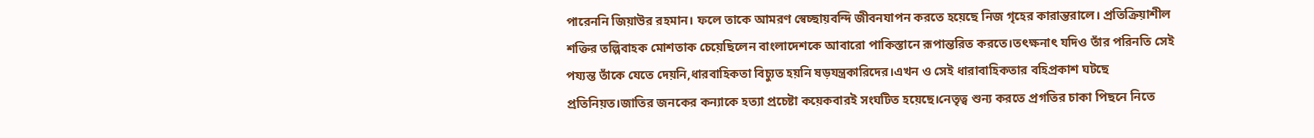পারেননি জিয়াউর রহমান। ফলে তাকে আমরণ স্বেচ্ছায়বন্দি জীবনযাপন করতে হয়েছে নিজ গৃহের কারান্তরালে। প্রতিক্রিয়াশীল শক্তির তল্পিবাহক মোশতাক চেয়েছিলেন বাংলাদেশকে আবারো পাকিস্তানে রূপান্তরিত করতে।তৎক্ষনাৎ যদিও তাঁর পরিনতি সেই পয্যন্ত তাঁকে যেতে দেয়নি,ধারবাহিকতা বিচ্যুত হয়নি ষড়যন্ত্রকারিদের।এখন ও সেই ধারাবাহিকতার বহিপ্রকাশ ঘটছে প্রতিনিয়ত।জাতির জনকের কন্যাকে হত্যা প্রচেষ্টা কয়েকবারই সংঘটিত হয়েছে।নেতৃত্ব শুন্য করতে প্রগতির চাকা পিছনে নিতে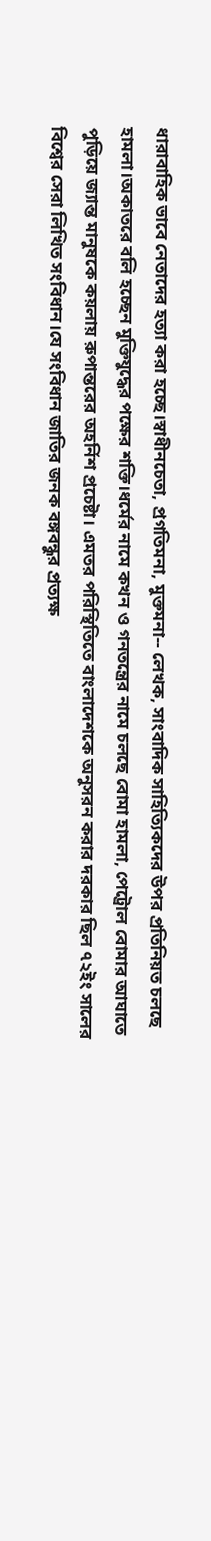ধারাবাহিক ভাবে নেতাদের হত্যা করা হচ্ছে।স্বাধীনচেতা, প্রগতিমনা, মুক্তমনা-- লেখক, সাংবাদিক সাহিত্যিকদের উপর প্রতিনিয়ত চলছে হামলা।অকাতরে বলি হচ্ছেন মুক্তিযুদ্ধের পক্ষের শক্তি।ধর্মের নামে কখন ও গনতন্ত্রের নামে চলছে বোমা হামলা, পেট্রোল বোমার আঘাতে পুড়িয়ে জ্যান্ত মানুষকে কয়লায় রুপান্তরের অহর্নিশ প্রচেষ্টা। এমতর পরিস্থিতিতে বাংলাদেশকে অনুসরন করার দরকার ছিল ৭২ইং সালের বিশ্বের সেরা লিখিত সংবিধান।যে সংবিধান জাতির জনক বঙ্গবন্ধুর প্রত্যক্ষ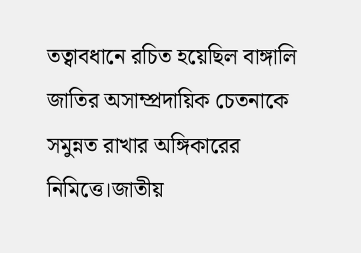তত্বাবধানে রচিত হয়েছিল বাঙ্গালি জাতির অসাম্প্রদায়িক চেতনাকে সমুন্নত রাখার অঙ্গিকারের নিমিত্তে।জাতীয়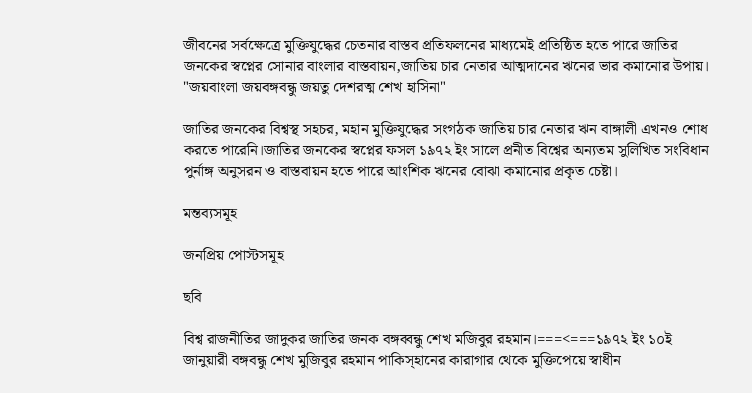জীবনের সর্বক্ষেত্রে মুক্তিযুদ্ধের চেতনার বাস্তব প্রতিফলনের মাধ্যমেই প্রতিষ্ঠিত হতে পারে জাতির জনকের স্বপ্নের সোনার বাংলার বাস্তবায়ন,জাতিয় চার নেতার আত্মদানের ঋনের ভার কমানোর উপায়। "জয়বাংলা জয়বঙ্গবন্ধু জয়তু দেশরত্ম শেখ হাসিনা"

জাতির জনকের বিশ্বস্থ সহচর, মহান মুক্তিযুদ্ধের সংগঠক জাতিয় চার নেতার ঋন বাঙ্গালী এখনও শোধ করতে পারেনি।জাতির জনকের স্বপ্নের ফসল ১৯৭২ ইং সালে প্রনীত বিশ্বের অন্যতম সুলিখিত সংবিধান পুর্নাঙ্গ অনুসরন ও বাস্তবায়ন হতে পারে আংশিক ঋনের বোঝা কমানোর প্রকৃত চেষ্টা।

মন্তব্যসমূহ

জনপ্রিয় পোস্টসমূহ

ছবি

বিশ্ব রাজনীতির জাদুকর জাতির জনক বঙ্গব্বন্ধু শেখ মজিবুর রহমান।===<===১৯৭২ ইং ১০ই জানুয়ারী বঙ্গবন্ধু শেখ মুজিবুর রহমান পাকিস্হানের কারাগার থেকে মুক্তিপেয়ে স্বাধীন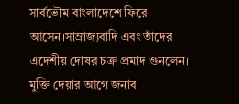সার্বভৌম বাংলাদেশে ফিরে আসেন।সাম্রাজ্যবাদি এবং তাঁদের এদেশীয় দোষর চক্র প্রমাদ গুনলেন। মুক্তি দেয়ার আগে জনাব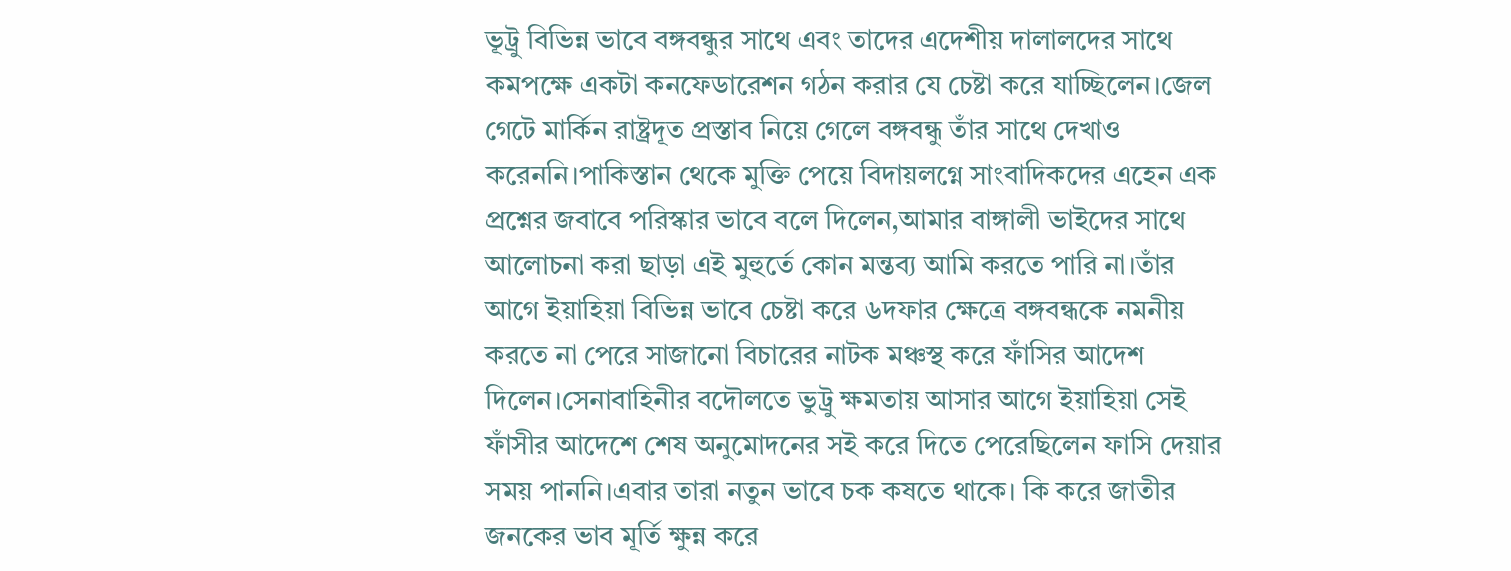ভূট্রু বিভিন্ন ভাবে বঙ্গবন্ধুর সাথে এবং তাদের এদেশীয় দালালদের সাথে কমপক্ষে একটা কনফেডারেশন গঠন করার যে চেষ্টা করে যাচ্ছিলেন।জেল গেটে মার্কিন রাষ্ট্রদূত প্রস্তাব নিয়ে গেলে বঙ্গবন্ধু তাঁর সাথে দেখাও করেননি।পাকিস্তান থেকে মুক্তি পেয়ে বিদায়লগ্নে সাংবাদিকদের এহেন এক প্রশ্নের জবাবে পরিস্কার ভাবে বলে দিলেন,আমার বাঙ্গালী ভাইদের সাথে আলোচনা করা ছাড়া এই মুহুর্তে কোন মন্তব্য আমি করতে পারি না।তাঁর আগে ইয়াহিয়া বিভিন্ন ভাবে চেষ্টা করে ৬দফার ক্ষেত্রে বঙ্গবন্ধকে নমনীয় করতে না পেরে সাজানো বিচারের নাটক মঞ্চস্থ করে ফাঁসির আদেশ দিলেন।সেনাবাহিনীর বদৌলতে ভুট্রু ক্ষমতায় আসার আগে ইয়াহিয়া সেই ফাঁসীর আদেশে শেষ অনুমোদনের সই করে দিতে পেরেছিলেন ফাসি দেয়ার সময় পাননি।এবার তারা নতুন ভাবে চক কষতে থাকে। কি করে জাতীর জনকের ভাব মূর্তি ক্ষুন্ন করে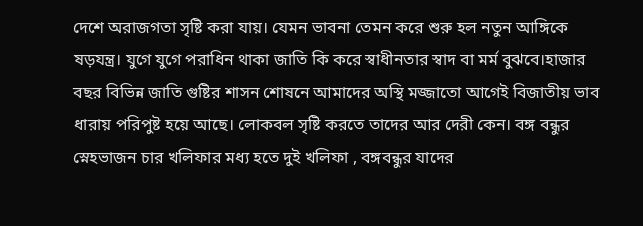দেশে অরাজগতা সৃষ্টি করা যায়। যেমন ভাবনা তেমন করে শুরু হল নতুন আঙ্গিকে ষড়যন্ত্র। যুগে যুগে পরাধিন থাকা জাতি কি করে স্বাধীনতার স্বাদ বা মর্ম বুঝবে।হাজার বছর বিভিন্ন জাতি গুষ্টির শাসন শোষনে আমাদের অস্থি মজ্জাতো আগেই বিজাতীয় ভাব ধারায় পরিপুষ্ট হয়ে আছে। লোকবল সৃষ্টি করতে তাদের আর দেরী কেন। বঙ্গ বন্ধুর স্নেহভাজন চার খলিফার মধ্য হতে দুই খলিফা , বঙ্গবন্ধুর যাদের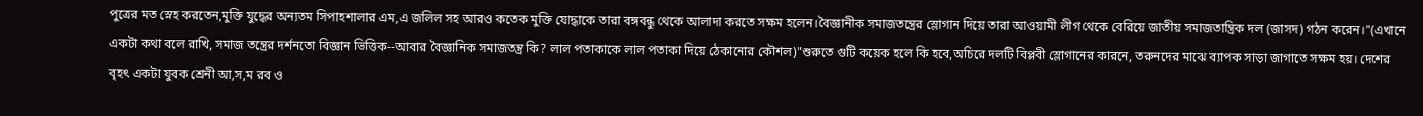পুত্রের মত স্নেহ করতেন,মুক্তি যুদ্ধের অন্যতম সিপাহশালার এম,এ জলিল সহ আরও কতেক মুক্তি যোদ্ধাকে তারা বঙ্গবন্ধু থেকে আলাদা করতে সক্ষম হলেন।বৈজ্ঞানীক সমাজতন্ত্রের স্লোগান দিয়ে তারা আওয়ামী লীগ থেকে বেরিয়ে জাতীয় সমাজতান্ত্রিক দল (জাসদ) গঠন করেন।"(এখানে একটা কথা বলে রাখি, সমাজ তন্ত্রের দর্শনতো বিজ্ঞান ভিত্তিক--আবার বৈজ্ঞানিক সমাজতন্ত্র কি? লাল পতাকাকে লাল পতাকা দিয়ে ঠেকানোর কৌশল)"শুরুতে গুটি কয়েক হলে কি হবে,অচিরে দলটি বিপ্লবী স্লোগানের কারনে, তরুনদের মাঝে ব্যাপক সাড়া জাগাতে সক্ষম হয়। দেশের বৃহৎ একটা যুবক শ্রেনী আ,স,ম রব ও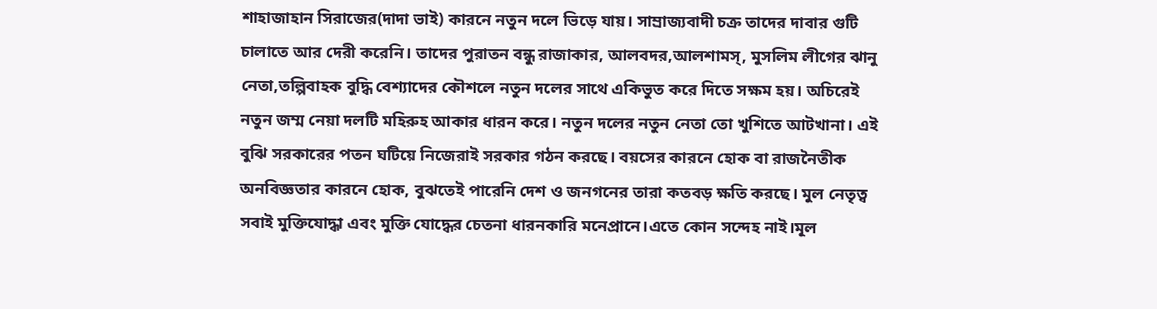শাহাজাহান সিরাজের(দাদা ভাই) কারনে নতুন দলে ভিড়ে যায়। সাম্রাজ্যবাদী চক্র তাদের দাবার গুটি চালাতে আর দেরী করেনি। তাদের পুরাতন বন্ধু রাজাকার, আলবদর,আলশামস্, মুসলিম লীগের ঝানু নেতা,তল্পিবাহক বুদ্ধি বেশ্যাদের কৌশলে নতুন দলের সাথে একিভুত করে দিতে সক্ষম হয়। অচিরেই নতুন জম্ম নেয়া দলটি মহিরুহ আকার ধারন করে। নতুন দলের নতুন নেতা তো খুশিতে আটখানা। এই বুঝি সরকারের পতন ঘটিয়ে নিজেরাই সরকার গঠন করছে। বয়সের কারনে হোক বা রাজনৈতীক অনবিজ্ঞতার কারনে হোক, বুঝতেই পারেনি দেশ ও জনগনের তারা কতবড় ক্ষতি করছে। মুল নেতৃত্ব সবাই মুক্তিযোদ্ধা এবং মুক্তি যোদ্ধের চেতনা ধারনকারি মনেপ্রানে।এতে কোন সন্দেহ নাই।মূল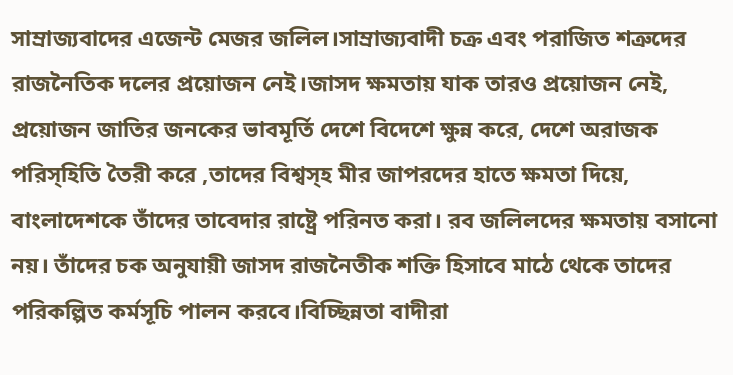সাম্রাজ্যবাদের এজেন্ট মেজর জলিল।সাম্রাজ্যবাদী চক্র এবং পরাজিত শত্রুদের রাজনৈতিক দলের প্রয়োজন নেই।জাসদ ক্ষমতায় যাক তারও প্রয়োজন নেই, প্রয়োজন জাতির জনকের ভাবমূর্তি দেশে বিদেশে ক্ষুন্ন করে, দেশে অরাজক পরিস্হিতি তৈরী করে ,তাদের বিশ্বস্হ মীর জাপরদের হাতে ক্ষমতা দিয়ে, বাংলাদেশকে তাঁদের তাবেদার রাষ্ট্রে পরিনত করা। রব জলিলদের ক্ষমতায় বসানো নয়। তাঁদের চক অনুযায়ী জাসদ রাজনৈতীক শক্তি হিসাবে মাঠে থেকে তাদের পরিকল্পিত কর্মসূচি পালন করবে।বিচ্ছিন্নতা বাদীরা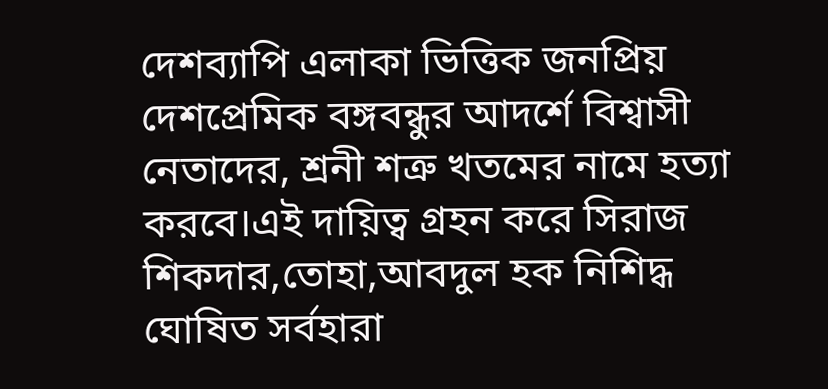দেশব্যাপি এলাকা ভিত্তিক জনপ্রিয় দেশপ্রেমিক বঙ্গবন্ধুর আদর্শে বিশ্বাসী নেতাদের, শ্রনী শত্রু খতমের নামে হত্যা করবে।এই দায়িত্ব গ্রহন করে সিরাজ শিকদার,তোহা,আবদুল হক নিশিদ্ধ ঘোষিত সর্বহারা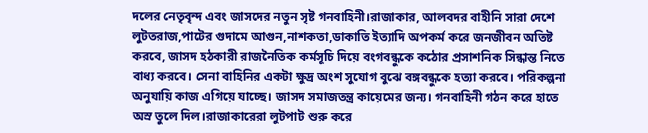দলের নেতৃবৃন্দ এবং জাসদের নতুন সৃষ্ট গনবাহিনী।রাজাকার, আলবদর বাহীনি সারা দেশে লুটতরাজ,পাটের গুদামে আগুন,নাশকতা,ডাকাতি ইত্যাদি অপকর্ম করে জনজীবন অতিষ্ট করবে, জাসদ হঠকারী রাজনৈতিক কর্মসূচি দিয়ে বংগবন্ধুকে কঠোর প্রসাশনিক সিন্ধান্ত নিতে বাধ্য করবে। সেনা বাহিনির একটা ক্ষুদ্র অংশ সুযোগ বুঝে বঙ্গবন্ধুকে হত্যা করবে। পরিকল্পনা অনুযায়ি কাজ এগিয়ে যাচ্ছে। জাসদ সমাজতন্ত্র কায়েমের জন্য। গনবাহিনী গঠন করে হাতে অস্র তুলে দিল।রাজাকারেরা লুটপাট শুরু করে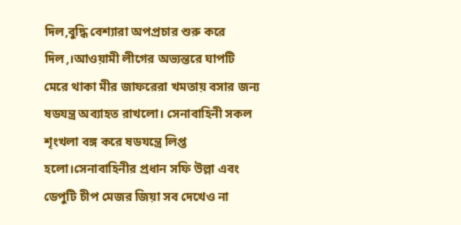দিল,বুদ্ধি বেশ্যারা অপপ্রচার শুরু করে দিল,।আওয়ামী লীগের অভ্যন্তরে ঘাপটি মেরে থাকা মীর জাফরেরা খমতায় বসার জন্য ষডযন্ত্র অব্যাহত রাখলো। সেনাবাহিনী সকল শৃংখলা বঙ্গ করে ষডযন্ত্রে লিপ্ত হলো।সেনাবাহিনীর প্রধান সফি উল্লা এবং ডেপুটি চীপ মেজর জিয়া সব দেখেও না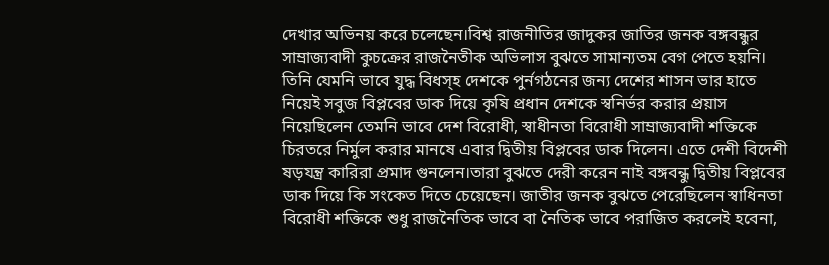দেখার অভিনয় করে চলেছেন।বিশ্ব রাজনীতির জাদুকর জাতির জনক বঙ্গবন্ধুর সাম্রাজ্যবাদী কুচক্রের রাজনৈতীক অভিলাস বুঝতে সামান্যতম বেগ পেতে হয়নি। তিনি যেমনি ভাবে যুদ্ধ বিধস্হ দেশকে পুর্নগঠনের জন্য দেশের শাসন ভার হাতে নিয়েই সবুজ বিপ্লবের ডাক দিয়ে কৃষি প্রধান দেশকে স্বনির্ভর করার প্রয়াস নিয়েছিলেন তেমনি ভাবে দেশ বিরোধী, স্বাধীনতা বিরোধী সাম্রাজ্যবাদী শক্তিকে চিরতরে নির্মুল করার মানষে এবার দ্বিতীয় বিপ্লবের ডাক দিলেন। এতে দেশী বিদেশী ষড়যন্ত্র কারিরা প্রমাদ গুনলেন।তারা বুঝতে দেরী করেন নাই বঙ্গবন্ধু দ্বিতীয় বিপ্লবের ডাক দিয়ে কি সংকেত দিতে চেয়েছেন। জাতীর জনক বুঝতে পেরেছিলেন স্বাধিনতা বিরোধী শক্তিকে শুধু রাজনৈতিক ভাবে বা নৈতিক ভাবে পরাজিত করলেই হবেনা,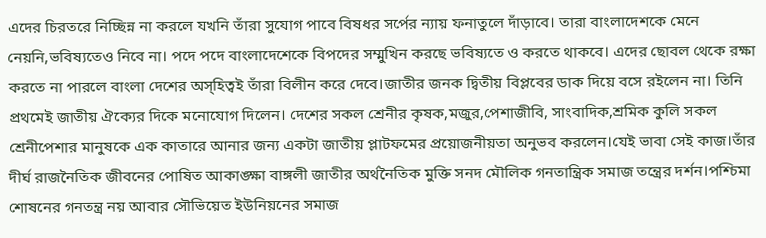এদের চিরতরে নিচ্ছিন্ন না করলে যখনি তাঁরা সুযোগ পাবে বিষধর সর্পের ন্যায় ফনাতুলে দাঁড়াবে। তারা বাংলাদেশকে মেনে নেয়নি,ভবিষ্যতেও নিবে না। পদে পদে বাংলাদেশেকে বিপদের সম্মুখিন করছে ভবিষ্যতে ও করতে থাকবে। এদের ছোবল থেকে রক্ষা করতে না পারলে বাংলা দেশের অস্হিত্বই তাঁরা বিলীন করে দেবে।জাতীর জনক দ্বিতীয় বিপ্লবের ডাক দিয়ে বসে রইলেন না। তিনি প্রথমেই জাতীয় ঐক্যের দিকে মনোযোগ দিলেন। দেশের সকল শ্রেনীর কৃষক,মজুর,পেশাজীবি, সাংবাদিক,শ্রমিক কুলি সকল শ্রেনীপেশার মানুষকে এক কাতারে আনার জন্য একটা জাতীয় প্লাটফমের প্রয়োজনীয়তা অনুভব করলেন।যেই ভাবা সেই কাজ।তাঁর দীর্ঘ রাজনৈতিক জীবনের পোষিত আকাঙ্ক্ষা বাঙ্গলী জাতীর অর্থনৈতিক মুক্তি সনদ মৌলিক গনতান্ত্রিক সমাজ তন্ত্রের দর্শন।পশ্চিমা শোষনের গনতন্ত্র নয় আবার সৌভিয়েত ইউনিয়নের সমাজ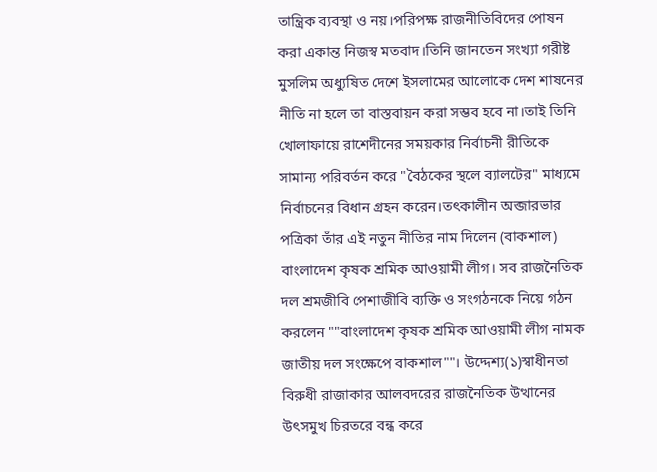তান্ত্রিক ব্যবস্থা ও নয়।পরিপক্ষ রাজনীতিবিদের পোষন করা একান্ত নিজস্ব মতবাদ।তিনি জানতেন সংখ্যা গরীষ্ট মুসলিম অধ্যুষিত দেশে ইসলামের আলোকে দেশ শাষনের নীতি না হলে তা বাস্তবায়ন করা সম্ভব হবে না।তাই তিনি খোলাফায়ে রাশেদীনের সময়কার নির্বাচনী রীতিকে সামান্য পরিবর্তন করে "বৈঠকের স্থলে ব্যালটের" মাধ্যমে নির্বাচনের বিধান গ্রহন করেন।তৎকালীন অব্জারভার পত্রিকা তাঁর এই নতুন নীতির নাম দিলেন (বাকশাল) বাংলাদেশ কৃষক শ্রমিক আওয়ামী লীগ। সব রাজনৈতিক দল শ্রমজীবি পেশাজীবি ব্যক্তি ও সংগঠনকে নিয়ে গঠন করলেন ""বাংলাদেশ কৃষক শ্রমিক আওয়ামী লীগ নামক জাতীয় দল সংক্ষেপে বাকশাল""। উদ্দেশ্য(১)স্বাধীনতা বিরুধী রাজাকার আলবদরের রাজনৈতিক উত্থানের উৎসমুখ চিরতরে বন্ধ করে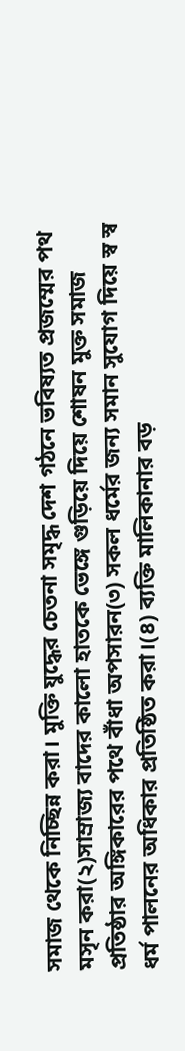সমাজ থেকে নিচ্ছিন্ন করা। মুক্তি যুদ্ধের চেতনা সমৃদ্ধ দেশ গঠনে ভবিষ্যত প্রজম্মের পথ মসৃন করা(২)সাম্রাজ্য বাদের কালো হাতকে ভেঙ্গে গুড়িয়ে দিয়ে শোষন মুক্ত সমাজ প্রতিষ্ঠার অঙ্গিকারের পথে বাঁধা অপসারন(৩) সকল ধর্মের জন্য সমান সুযোগ দিয়ে স্ব স্ব ধর্ম পালনের অধিকার প্রতিষ্ঠিত করা।(৪) ব্যক্তি মালিকানার বড়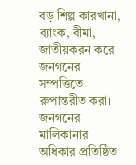বড় শিল্প কারখানা, ব্যাংক, বীমা, জাতীয়করন করে জনগনের সম্পত্তিতে রুপান্তরীত করা। জনগনের মালিকানার অধিকার প্রতিষ্ঠিত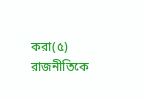করা(৫) রাজনীতিকে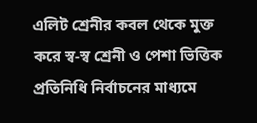এলিট শ্রেনীর কবল থেকে মুক্ত করে স্ব-স্ব শ্রেনী ও পেশা ভিত্তিক প্রতিনিধি নির্বাচনের মাধ্যমে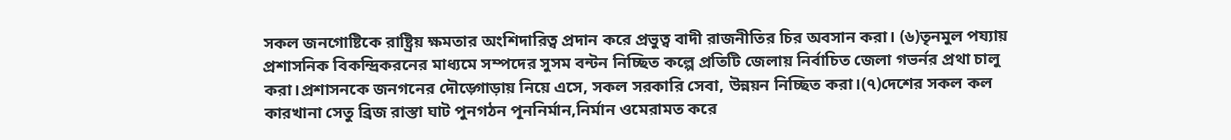সকল জনগোষ্টিকে রাষ্ট্রিয় ক্ষমতার অংশিদারিত্ব প্রদান করে প্রভুত্ব বাদী রাজনীতির চির অবসান করা। (৬)তৃনমুল পয্যায় প্রশাসনিক বিকন্দ্রিকরনের মাধ্যমে সম্পদের সুসম বন্টন নিচ্ছিত কল্পে প্রতিটি জেলায় নির্বাচিত জেলা গভর্নর প্রথা চালু করা।প্রশাসনকে জনগনের দৌড়্গোড়ায় নিয়ে এসে, সকল সরকারি সেবা, উন্নয়ন নিচ্ছিত করা।(৭)দেশের সকল কল কারখানা সেতু ব্রিজ রাস্তা ঘাট পুনগঠন পূননির্মান,নির্মান ওমেরামত করে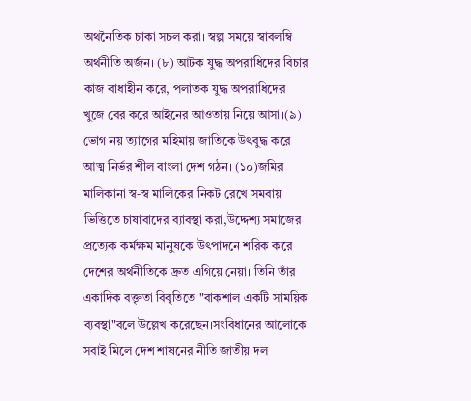অথনৈতিক চাকা সচল করা। স্বল্প সময়ে স্বাবলম্বি অর্থনীতি অর্জন। (৮) আটক যুদ্ধ অপরাধিদের বিচার কাজ বাধাহীন করে, পলাতক যুদ্ধ অপরাধিদের খুজে বের করে আইনের আওতায় নিয়ে আসা।(৯) ভোগ নয় ত্যাগের মহিমায় জাতিকে উৎবুদ্ধ করে আত্ম নির্ভর শীল বাংলা দেশ গঠন। (১০)জমির মালিকানা স্ব-স্ব মালিকের নিকট রেখে সমবায় ভিত্তিতে চাষাবাদের ব্যাবস্থা করা,উদ্দেশ্য সমাজের প্রত্যেক কর্মক্ষম মানুষকে উৎপাদনে শরিক করে দেশের অর্থনীতিকে দ্রুত এগিয়ে নেয়া। তিনি তাঁর একাদিক বক্তৃতা বিবৃতিতে "বাকশাল একটি সাময়িক ব্যবস্থা"বলে উল্লেখ করেছেন।সংবিধানের আলোকে সবাই মিলে দেশ শাষনের নীতি জাতীয় দল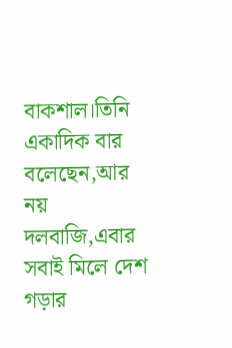বাকশাল।তিনি একাদিক বার বলেছেন,আর নয় দলবাজি,এবার সবাই মিলে দেশ গড়ার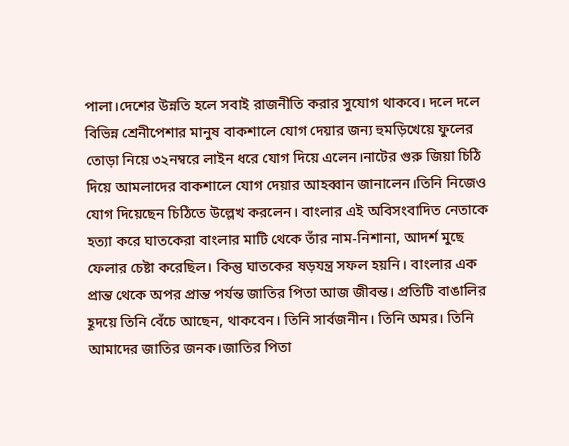পালা।দেশের উন্নতি হলে সবাই রাজনীতি করার সুযোগ থাকবে। দলে দলে বিভিন্ন শ্রেনীপেশার মানুষ বাকশালে যোগ দেয়ার জন্য হুমড়িখেয়ে ফুলের তোড়া নিয়ে ৩২নম্বরে লাইন ধরে যোগ দিয়ে এলেন।নাটের গুরু জিয়া চিঠি দিয়ে আমলাদের বাকশালে যোগ দেয়ার আহব্বান জানালেন।তিনি নিজেও যোগ দিয়েছেন চিঠিতে উল্লেখ করলেন। বাংলার এই অবিসংবাদিত নেতাকে হত্যা করে ঘাতকেরা বাংলার মাটি থেকে তাঁর নাম-নিশানা, আদর্শ মুছে ফেলার চেষ্টা করেছিল। কিন্তু ঘাতকের ষড়যন্ত্র সফল হয়নি। বাংলার এক প্রান্ত থেকে অপর প্রান্ত পর্যন্ত জাতির পিতা আজ জীবন্ত। প্রতিটি বাঙালির হূদয়ে তিনি বেঁচে আছেন, থাকবেন। তিনি সার্বজনীন। তিনি অমর। তিনি আমাদের জাতির জনক।জাতির পিতা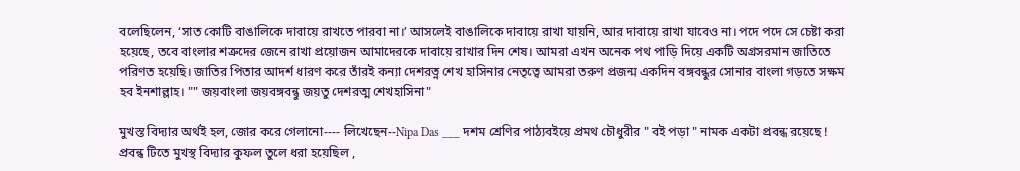বলেছিলেন, ‘সাত কোটি বাঙালিকে দাবায়ে রাখতে পারবা না।’ আসলেই বাঙালিকে দাবায়ে রাখা যায়নি, আর দাবায়ে রাখা যাবেও না। পদে পদে সে চেষ্টা করা হয়েছে, তবে বাংলার শত্রুদের জেনে রাখা প্রয়োজন আমাদেরকে দাবায়ে রাখার দিন শেষ। আমরা এখন অনেক পথ পাড়ি দিয়ে একটি অগ্রসরমান জাতিতে পরিণত হয়েছি। জাতির পিতার আদর্শ ধারণ করে তাঁরই কন্যা দেশরত্ন শেখ হাসিনার নেতৃত্বে আমরা তরুণ প্রজন্ম একদিন বঙ্গবন্ধুর সোনার বাংলা গড়তে সক্ষম হব ইনশাল্লাহ। "" জয়বাংলা জয়বঙ্গবন্ধু জয়তু দেশরত্ম শেখহাসিনা"

মুখস্ত বিদ্যার অর্থই হল, জোর করে গেলানো---- লিখেছেন--Nipa Das ___ দশম শ্রেণির পাঠ্যবইয়ে প্রমথ চৌধুরীর " বই পড়া " নামক একটা প্রবন্ধ রয়েছে ! প্রবন্ধ টিতে মুখস্থ বিদ্যার কুফল তুলে ধরা হয়েছিল ,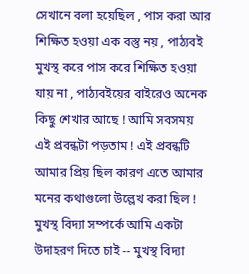সেখানে বলা হয়েছিল , পাস করা আর শিক্ষিত হওয়া এক বস্তু নয় , পাঠ্যবই মুখস্থ করে পাস করে শিক্ষিত হওয়া যায় না , পাঠ্যবইয়ের বাইরেও অনেক কিছু শেখার আছে ! আমি সবসময় এই প্রবন্ধটা পড়তাম ! এই প্রবন্ধটি আমার প্রিয় ছিল কারণ এতে আমার মনের কথাগুলো উল্লেখ করা ছিল ! মুখস্থ বিদ্যা সম্পর্কে আমি একটা উদাহরণ দিতে চাই -- মুখস্থ বিদ্যা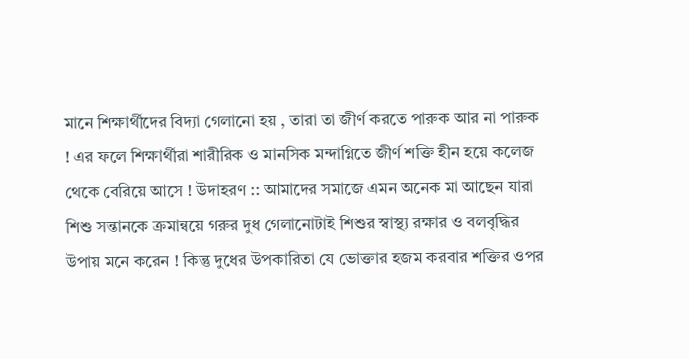মানে শিক্ষার্থীদের বিদ্যা গেলানো হয় , তারা তা জীর্ণ করতে পারুক আর না পারুক ! এর ফলে শিক্ষার্থীরা শারীরিক ও মানসিক মন্দাগ্নিতে জীর্ণ শক্তি হীন হয়ে কলেজ থেকে বেরিয়ে আসে ! উদাহরণ :: আমাদের সমাজে এমন অনেক মা আছেন যারা শিশু সন্তানকে ক্রমান্বয়ে গরুর দুধ গেলানোটাই শিশুর স্বাস্থ্য রক্ষার ও বলবৃদ্ধির উপায় মনে করেন ! কিন্তু দুধের উপকারিতা যে ভোক্তার হজম করবার শক্তির ওপর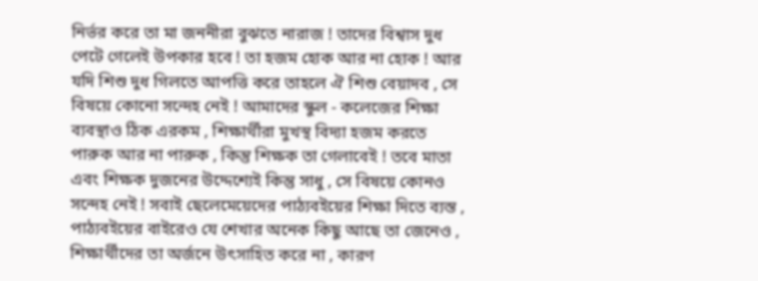নির্ভর করে তা মা জননীরা বুঝতে নারাজ ! তাদের বিশ্বাস দুধ পেটে গেলেই উপকার হবে ! তা হজম হোক আর না হোক ! আর যদি শিশু দুধ গিলতে আপত্তি করে তাহলে ঐ শিশু বেয়াদব , সে বিষয়ে কোনো সন্দেহ নেই ! আমাদের স্কুল - কলেজের শিক্ষা ব্যবস্থাও ঠিক এরকম , শিক্ষার্থীরা মুখস্থ বিদ্যা হজম করতে পারুক আর না পারুক , কিন্তু শিক্ষক তা গেলাবেই ! তবে মাতা এবং শিক্ষক দুজনের উদ্দেশ্যেই কিন্তু সাধু , সে বিষয়ে কোনও সন্দেহ নেই ! সবাই ছেলেমেয়েদের পাঠ্যবইয়ের শিক্ষা দিতে ব্যস্ত , পাঠ্যবইয়ের বাইরেও যে শেখার অনেক কিছু আছে তা জেনেও , শিক্ষার্থীদের তা অর্জনে উৎসাহিত করে না , কারণ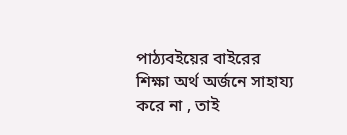পাঠ্যবইয়ের বাইরের শিক্ষা অর্থ অর্জনে সাহায্য করে না , তাই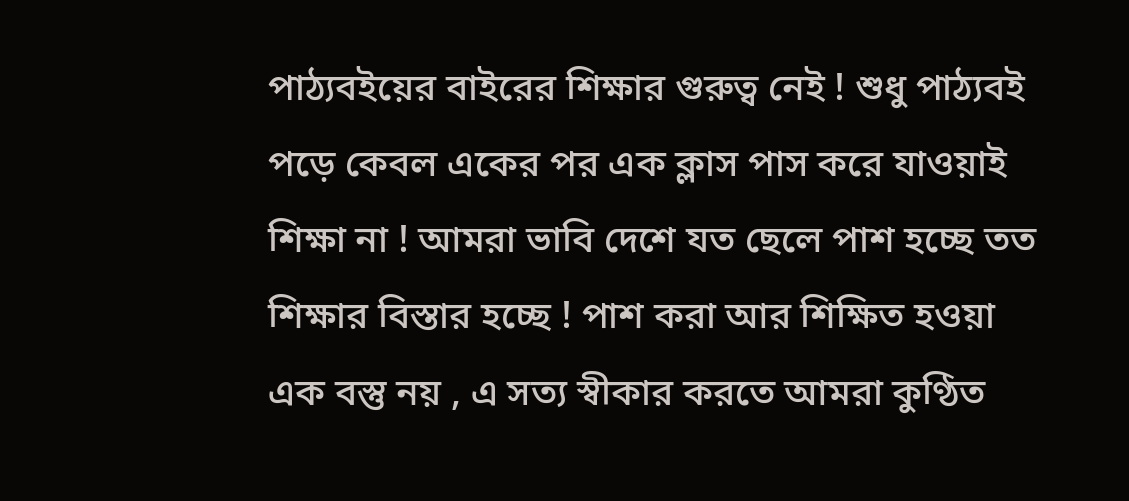পাঠ্যবইয়ের বাইরের শিক্ষার গুরুত্ব নেই ! শুধু পাঠ্যবই পড়ে কেবল একের পর এক ক্লাস পাস করে যাওয়াই শিক্ষা না ! আমরা ভাবি দেশে যত ছেলে পাশ হচ্ছে তত শিক্ষার বিস্তার হচ্ছে ! পাশ করা আর শিক্ষিত হওয়া এক বস্তু নয় , এ সত্য স্বীকার করতে আমরা কুণ্ঠিত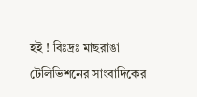হই ! বিঃদ্রঃ মাছরাঙা টেলিভিশনের সাংবাদিকের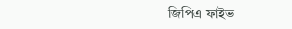জিপিএ ফাইভ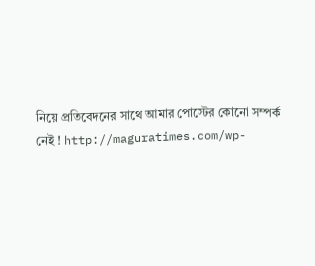নিয়ে প্রতিবেদনের সাথে আমার পোস্টের কোনো সম্পর্ক নেই ! http://maguratimes.com/wp-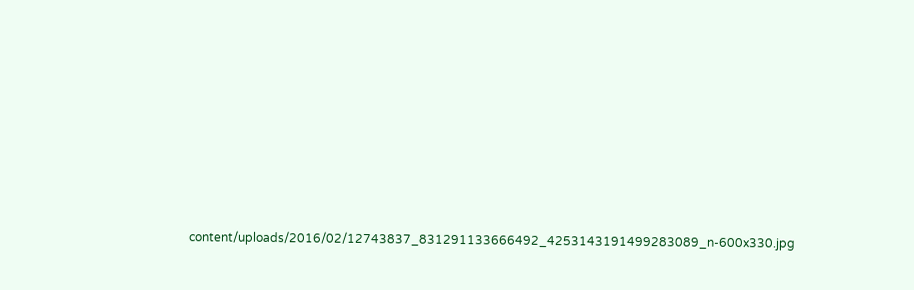content/uploads/2016/02/12743837_831291133666492_4253143191499283089_n-600x330.jpg